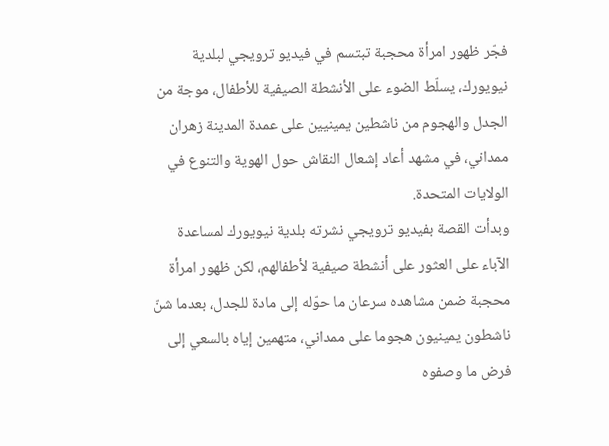فجّر ظهور امرأة محجبة تبتسم في فيديو ترويجي لبلدية نيويورك، يسلّط الضوء على الأنشطة الصيفية للأطفال، موجة من الجدل والهجوم من ناشطين يمينيين على عمدة المدينة زهران ممداني، في مشهد أعاد إشعال النقاش حول الهوية والتنوع في الولايات المتحدة.
وبدأت القصة بفيديو ترويجي نشرته بلدية نيويورك لمساعدة الآباء على العثور على أنشطة صيفية لأطفالهم، لكن ظهور امرأة محجبة ضمن مشاهده سرعان ما حوّله إلى مادة للجدل، بعدما شنّ ناشطون يمينيون هجوما على ممداني، متهمين إياه بالسعي إلى فرض ما وصفوه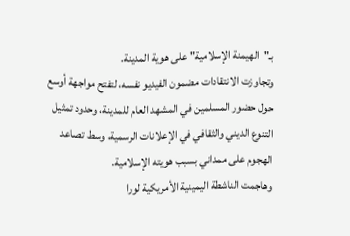بـ"الهيمنة الإسلامية" على هوية المدينة.
وتجاوزت الانتقادات مضمون الفيديو نفسه، لتفتح مواجهة أوسع حول حضور المسلمين في المشهد العام للمدينة، وحدود تمثيل التنوع الديني والثقافي في الإعلانات الرسمية، وسط تصاعد الهجوم على ممداني بسبب هويته الإسلامية.
وهاجمت الناشطة اليمينية الأمريكية لورا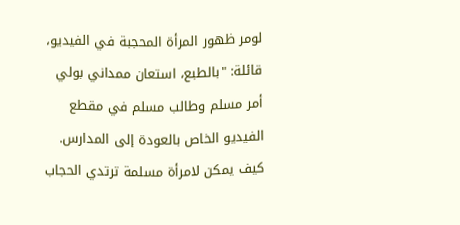لومر ظهور المرأة المحجبة في الفيديو، قائلة: "بالطبع، استعان ممداني بولي أمر مسلم وطالب مسلم في مقطع الفيديو الخاص بالعودة إلى المدارس. كيف يمكن لامرأة مسلمة ترتدي الحجاب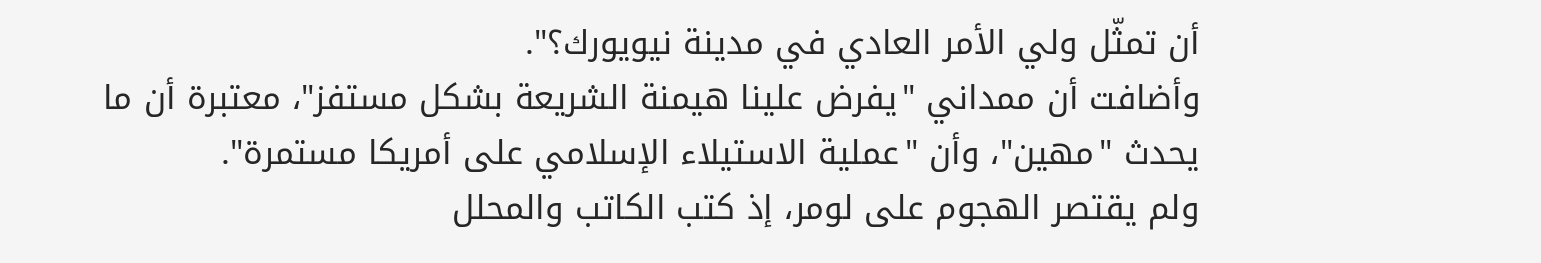أن تمثّل ولي الأمر العادي في مدينة نيويورك؟".
وأضافت أن ممداني "يفرض علينا هيمنة الشريعة بشكل مستفز"، معتبرة أن ما يحدث "مهين"، وأن "عملية الاستيلاء الإسلامي على أمريكا مستمرة".
ولم يقتصر الهجوم على لومر، إذ كتب الكاتب والمحلل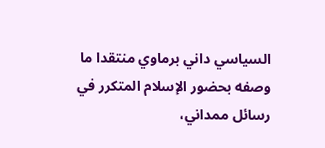السياسي داني برماوي منتقدا ما وصفه بحضور الإسلام المتكرر في رسائل ممداني،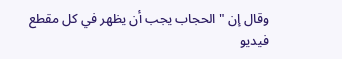وقال إن "الحجاب يجب أن يظهر في كل مقطع فيديو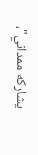يشاركه ممداني"،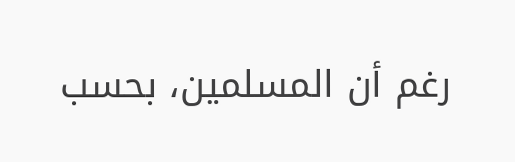رغم أن المسلمين، بحسب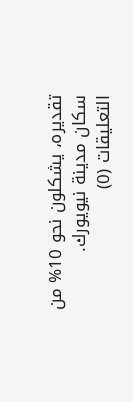تقديره، يشكلون نحو 10% من سكان مدينة نيويورك.
التعليقات (0)